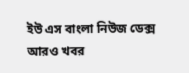ইউ এস বাংলা নিউজ ডেক্স
আরও খবর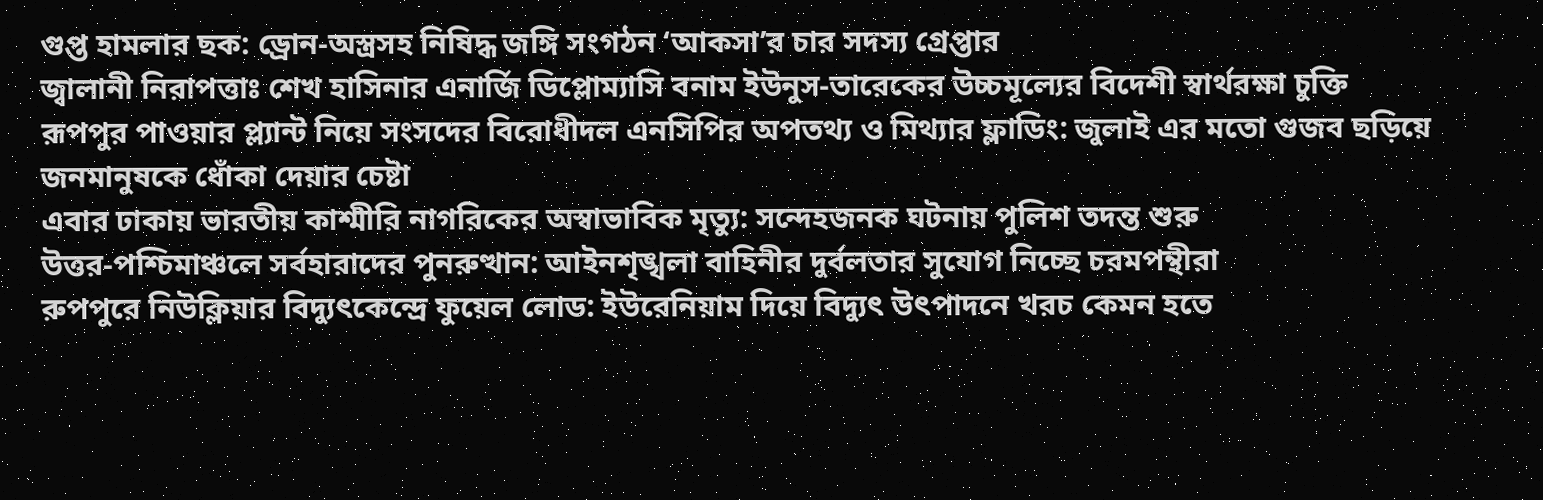গুপ্ত হামলার ছক: ড্রোন-অস্ত্রসহ নিষিদ্ধ জঙ্গি সংগঠন ‘আকসা’র চার সদস্য গ্রেপ্তার
জ্বালানী নিরাপত্তাঃ শেখ হাসিনার এনার্জি ডিপ্লোম্যাসি বনাম ইউনুস-তারেকের উচ্চমূল্যের বিদেশী স্বার্থরক্ষা চুক্তি
রূপপুর পাওয়ার প্ল্যান্ট নিয়ে সংসদের বিরোধীদল এনসিপির অপতথ্য ও মিথ্যার ফ্লাডিং: জুলাই এর মতো গুজব ছড়িয়ে জনমানুষকে ধোঁকা দেয়ার চেষ্টা
এবার ঢাকায় ভারতীয় কাশ্মীরি নাগরিকের অস্বাভাবিক মৃত্যু: সন্দেহজনক ঘটনায় পুলিশ তদন্ত শুরু
উত্তর-পশ্চিমাঞ্চলে সর্বহারাদের পুনরুত্থান: আইনশৃঙ্খলা বাহিনীর দুর্বলতার সুযোগ নিচ্ছে চরমপন্থীরা
রুপপুরে নিউক্লিয়ার বিদ্যুৎকেন্দ্রে ফুয়েল লোড: ইউরেনিয়াম দিয়ে বিদ্যুৎ উৎপাদনে খরচ কেমন হতে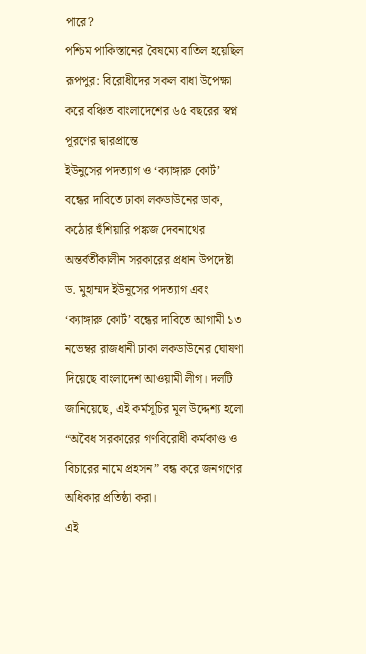পারে?
পশ্চিম পাকিস্তানের বৈষম্যে বাতিল হয়েছিল রূপপুর: বিরোধীদের সকল বাধা উপেক্ষা করে বঞ্চিত বাংলাদেশের ৬৫ বছরের স্বপ্ন পূরণের দ্বারপ্রান্তে
ইউনুসের পদত্যাগ ও ‘ক্যাঙ্গারু কোর্ট’ বন্ধের দাবিতে ঢাকা লকডাউনের ডাক, কঠোর হুঁশিয়ারি পঙ্কজ দেবনাথের
অন্তর্বর্তীকালীন সরকারের প্রধান উপদেষ্টা ড. মুহাম্মদ ইউনূসের পদত্যাগ এবং ‘ক্যাঙ্গারু কোর্ট’ বন্ধের দাবিতে আগামী ১৩ নভেম্বর রাজধানী ঢাকা লকডাউনের ঘোষণা দিয়েছে বাংলাদেশ আওয়ামী লীগ। দলটি জানিয়েছে, এই কর্মসূচির মূল উদ্দেশ্য হলো “অবৈধ সরকারের গণবিরোধী কর্মকাণ্ড ও বিচারের নামে প্রহসন” বন্ধ করে জনগণের অধিকার প্রতিষ্ঠা করা।
এই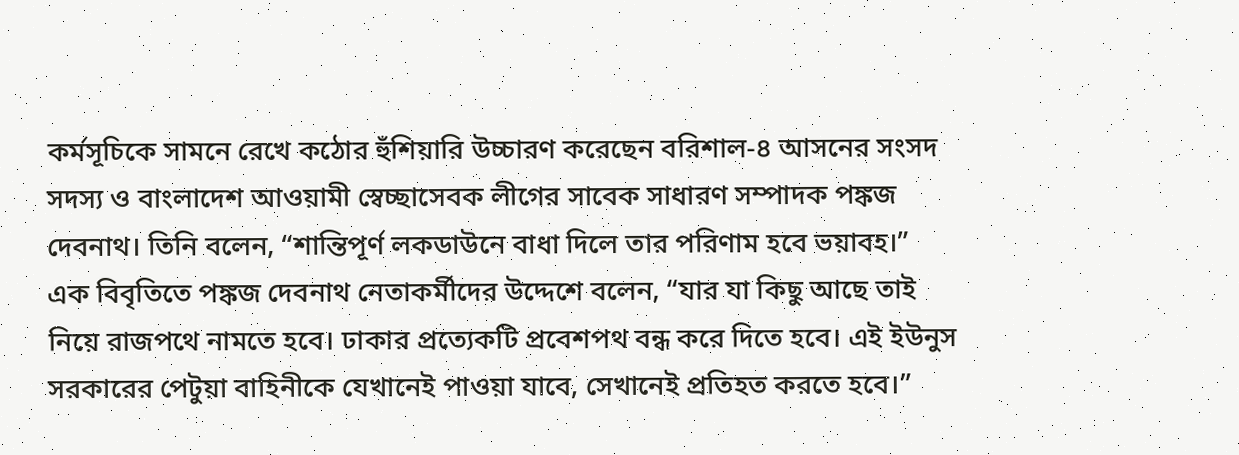কর্মসূচিকে সামনে রেখে কঠোর হুঁশিয়ারি উচ্চারণ করেছেন বরিশাল-৪ আসনের সংসদ সদস্য ও বাংলাদেশ আওয়ামী স্বেচ্ছাসেবক লীগের সাবেক সাধারণ সম্পাদক পঙ্কজ দেবনাথ। তিনি বলেন, “শান্তিপূর্ণ লকডাউনে বাধা দিলে তার পরিণাম হবে ভয়াবহ।”
এক বিবৃতিতে পঙ্কজ দেবনাথ নেতাকর্মীদের উদ্দেশে বলেন, “যার যা কিছু আছে তাই নিয়ে রাজপথে নামতে হবে। ঢাকার প্রত্যেকটি প্রবেশপথ বন্ধ করে দিতে হবে। এই ইউনুস
সরকারের পেটুয়া বাহিনীকে যেখানেই পাওয়া যাবে, সেখানেই প্রতিহত করতে হবে।”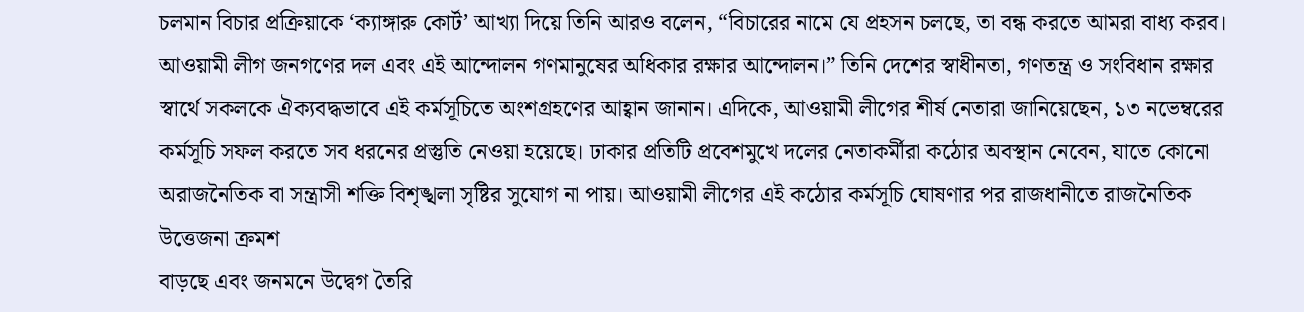চলমান বিচার প্রক্রিয়াকে ‘ক্যাঙ্গারু কোর্ট’ আখ্যা দিয়ে তিনি আরও বলেন, “বিচারের নামে যে প্রহসন চলছে, তা বন্ধ করতে আমরা বাধ্য করব। আওয়ামী লীগ জনগণের দল এবং এই আন্দোলন গণমানুষের অধিকার রক্ষার আন্দোলন।” তিনি দেশের স্বাধীনতা, গণতন্ত্র ও সংবিধান রক্ষার স্বার্থে সকলকে ঐক্যবদ্ধভাবে এই কর্মসূচিতে অংশগ্রহণের আহ্বান জানান। এদিকে, আওয়ামী লীগের শীর্ষ নেতারা জানিয়েছেন, ১৩ নভেম্বরের কর্মসূচি সফল করতে সব ধরনের প্রস্তুতি নেওয়া হয়েছে। ঢাকার প্রতিটি প্রবেশমুখে দলের নেতাকর্মীরা কঠোর অবস্থান নেবেন, যাতে কোনো অরাজনৈতিক বা সন্ত্রাসী শক্তি বিশৃঙ্খলা সৃষ্টির সুযোগ না পায়। আওয়ামী লীগের এই কঠোর কর্মসূচি ঘোষণার পর রাজধানীতে রাজনৈতিক উত্তেজনা ক্রমশ
বাড়ছে এবং জনমনে উদ্বেগ তৈরি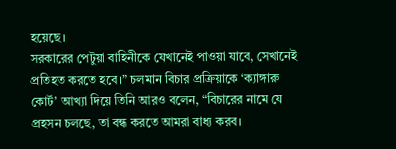হয়েছে।
সরকারের পেটুয়া বাহিনীকে যেখানেই পাওয়া যাবে, সেখানেই প্রতিহত করতে হবে।” চলমান বিচার প্রক্রিয়াকে ‘ক্যাঙ্গারু কোর্ট’ আখ্যা দিয়ে তিনি আরও বলেন, “বিচারের নামে যে প্রহসন চলছে, তা বন্ধ করতে আমরা বাধ্য করব।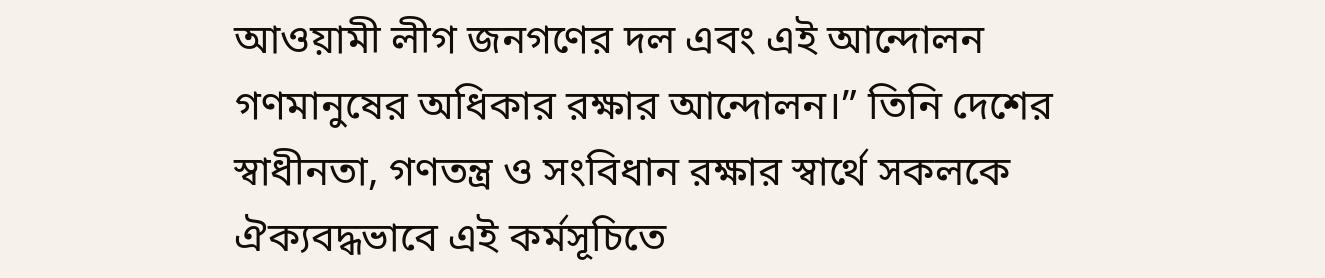আওয়ামী লীগ জনগণের দল এবং এই আন্দোলন গণমানুষের অধিকার রক্ষার আন্দোলন।” তিনি দেশের স্বাধীনতা, গণতন্ত্র ও সংবিধান রক্ষার স্বার্থে সকলকে ঐক্যবদ্ধভাবে এই কর্মসূচিতে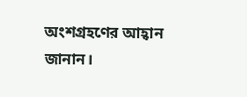অংশগ্রহণের আহ্বান জানান।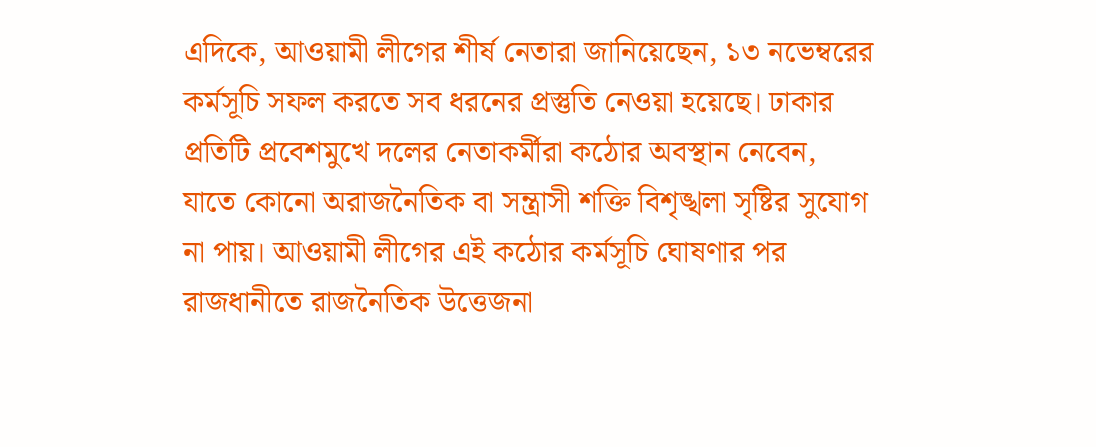এদিকে, আওয়ামী লীগের শীর্ষ নেতারা জানিয়েছেন, ১৩ নভেম্বরের কর্মসূচি সফল করতে সব ধরনের প্রস্তুতি নেওয়া হয়েছে। ঢাকার প্রতিটি প্রবেশমুখে দলের নেতাকর্মীরা কঠোর অবস্থান নেবেন, যাতে কোনো অরাজনৈতিক বা সন্ত্রাসী শক্তি বিশৃঙ্খলা সৃষ্টির সুযোগ না পায়। আওয়ামী লীগের এই কঠোর কর্মসূচি ঘোষণার পর রাজধানীতে রাজনৈতিক উত্তেজনা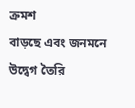ক্রমশ
বাড়ছে এবং জনমনে উদ্বেগ তৈরি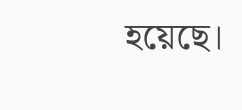হয়েছে।